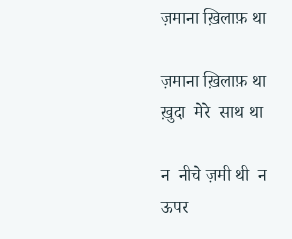ज़माना ख़िलाफ़ था

ज़माना ख़िलाफ़ था
ख़ुदा  मेरे  साथ था

न  नीचे ज़मी थी  न
ऊपर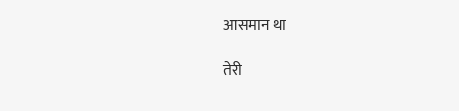आसमान था

तेरी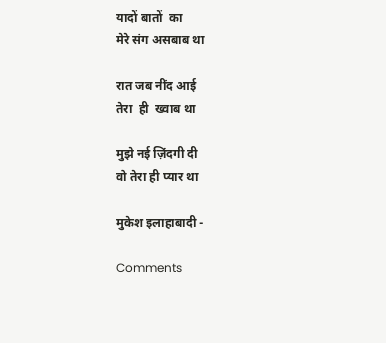यादों बातों  का
मेरे संग असबाब था

रात जब नींद आई
तेरा  ही  ख्वाब था

मुझे नई ज़िंदगी दी
वो तेरा ही प्यार था

मुकेश इलाहाबादी -

Comments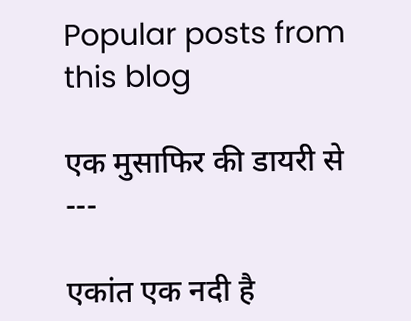Popular posts from this blog

एक मुसाफिर की डायरी से ---

एकांत एक नदी है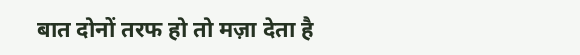बात दोनों तरफ हो तो मज़ा देता है